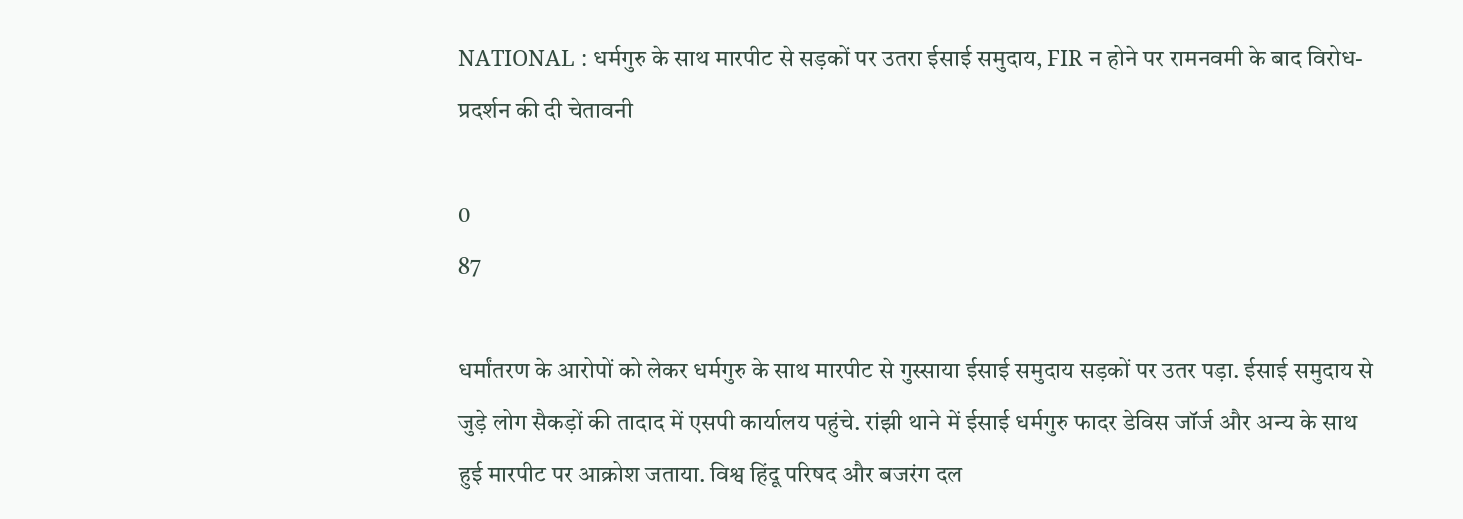NATIONAL : धर्मगुरु के साथ मारपीट से सड़कों पर उतरा ईसाई समुदाय, FIR न होने पर रामनवमी के बाद विरोध-प्रदर्शन की दी चेतावनी

0
87

धर्मांतरण के आरोपों को लेकर धर्मगुरु के साथ मारपीट से गुस्साया ईसाई समुदाय सड़कों पर उतर पड़ा. ईसाई समुदाय से जुड़े लोग सैकड़ों की तादाद में एसपी कार्यालय पहुंचे. रांझी थाने में ईसाई धर्मगुरु फादर डेविस जॉर्ज और अन्य के साथ हुई मारपीट पर आक्रोश जताया. विश्व हिंदू परिषद और बजरंग दल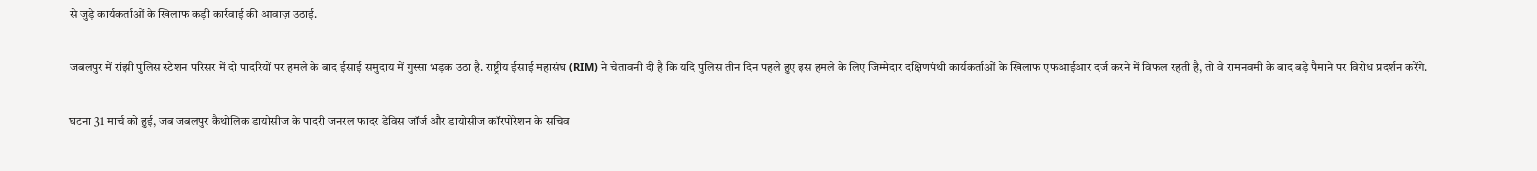से जुड़े कार्यकर्ताओं के खिलाफ कड़ी कार्रवाई की आवाज़ उठाई.

जबलपुर में रांझी पुलिस स्टेशन परिसर में दो पादरियों पर हमले के बाद ईसाई समुदाय में गुस्सा भड़क उठा है. राष्ट्रीय ईसाई महासंघ (RIM) ने चेतावनी दी है कि यदि पुलिस तीन दिन पहले हुए इस हमले के लिए जिम्मेदार दक्षिणपंथी कार्यकर्ताओं के खिलाफ एफआईआर दर्ज करने में विफल रहती है, तो वे रामनवमी के बाद बड़े पैमाने पर विरोध प्रदर्शन करेंगे.

घटना 31 मार्च को हुई, जब जबलपुर कैथोलिक डायोसीज के पादरी जनरल फादर डेविस जॉर्ज और डायोसीज कॉरपोरेशन के सचिव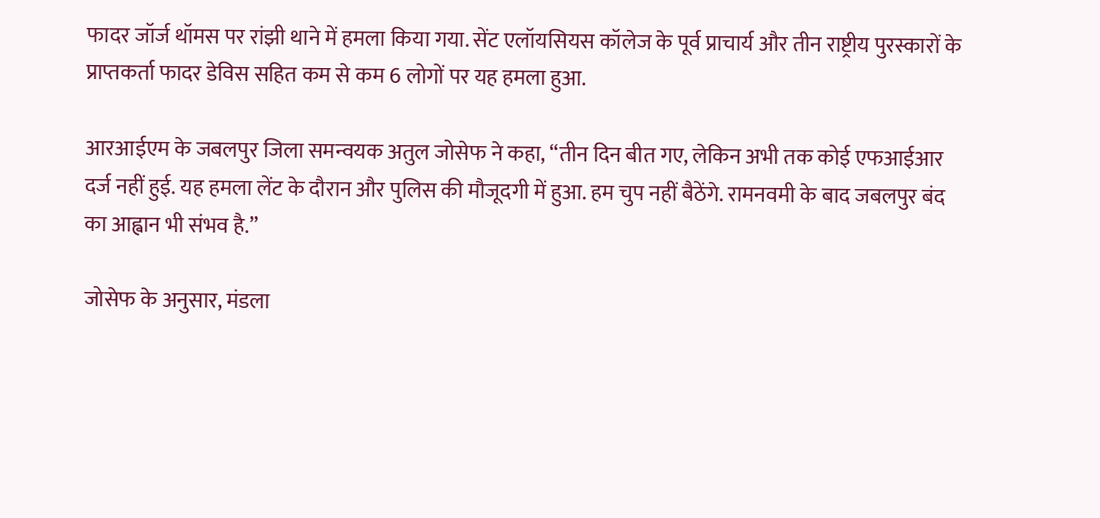फादर जॉर्ज थॉमस पर रांझी थाने में हमला किया गया. सेंट एलॉयसियस कॉलेज के पूर्व प्राचार्य और तीन राष्ट्रीय पुरस्कारों के प्राप्तकर्ता फादर डेविस सहित कम से कम 6 लोगों पर यह हमला हुआ.

आरआईएम के जबलपुर जिला समन्वयक अतुल जोसेफ ने कहा, “तीन दिन बीत गए, लेकिन अभी तक कोई एफआईआर दर्ज नहीं हुई. यह हमला लेंट के दौरान और पुलिस की मौजूदगी में हुआ. हम चुप नहीं बैठेंगे. रामनवमी के बाद जबलपुर बंद का आह्वान भी संभव है.”

जोसेफ के अनुसार, मंडला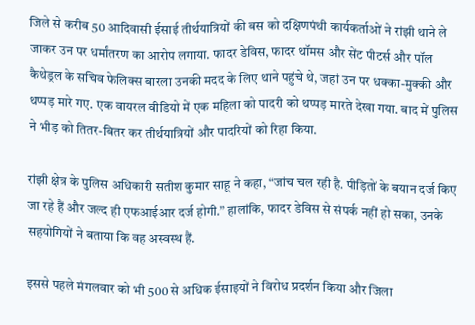जिले से करीब 50 आदिवासी ईसाई तीर्थयात्रियों की बस को दक्षिणपंथी कार्यकर्ताओं ने रांझी थाने ले जाकर उन पर धर्मांतरण का आरोप लगाया. फादर डेविस, फादर थॉमस और सेंट पीटर्स और पॉल कैथेड्रल के सचिव फेलिक्स बारला उनकी मदद के लिए थाने पहुंचे थे, जहां उन पर धक्का-मुक्की और थप्पड़ मारे गए. एक वायरल वीडियो में एक महिला को पादरी को थप्पड़ मारते देखा गया. बाद में पुलिस ने भीड़ को तितर-बितर कर तीर्थयात्रियों और पादरियों को रिहा किया.

रांझी क्षेत्र के पुलिस अधिकारी सतीश कुमार साहू ने कहा, “जांच चल रही है. पीड़ितों के बयान दर्ज किए जा रहे हैं और जल्द ही एफआईआर दर्ज होगी.” हालांकि, फादर डेविस से संपर्क नहीं हो सका, उनके सहयोगियों ने बताया कि वह अस्वस्थ हैं.

इससे पहले मंगलवार को भी 500 से अधिक ईसाइयों ने विरोध प्रदर्शन किया और जिला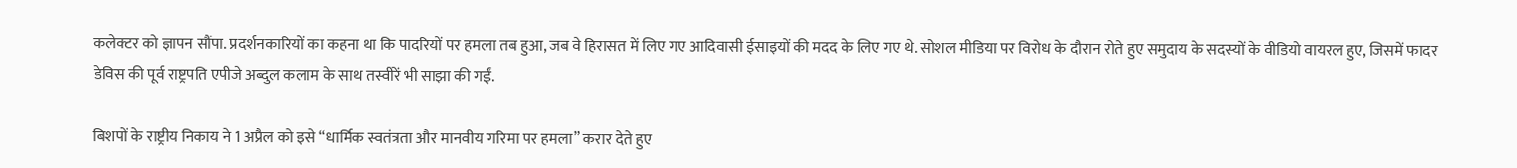कलेक्टर को ज्ञापन सौंपा. प्रदर्शनकारियों का कहना था कि पादरियों पर हमला तब हुआ, जब वे हिरासत में लिए गए आदिवासी ईसाइयों की मदद के लिए गए थे. सोशल मीडिया पर विरोध के दौरान रोते हुए समुदाय के सदस्यों के वीडियो वायरल हुए, जिसमें फादर डेविस की पूर्व राष्ट्रपति एपीजे अब्दुल कलाम के साथ तस्वीरें भी साझा की गईं.

बिशपों के राष्ट्रीय निकाय ने 1 अप्रैल को इसे “धार्मिक स्वतंत्रता और मानवीय गरिमा पर हमला” करार देते हुए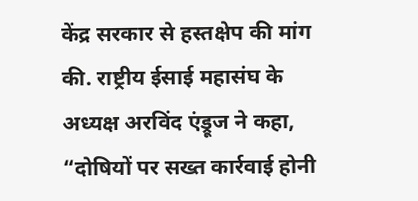केंद्र सरकार से हस्तक्षेप की मांग की. राष्ट्रीय ईसाई महासंघ के अध्यक्ष अरविंद एंड्रूज ने कहा, “दोषियों पर सख्त कार्रवाई होनी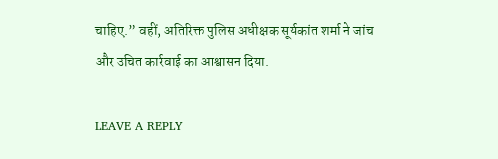चाहिए.” वहीं, अतिरिक्त पुलिस अधीक्षक सूर्यकांत शर्मा ने जांच और उचित कार्रवाई का आश्वासन दिया.

LEAVE A REPLY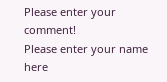Please enter your comment!
Please enter your name here